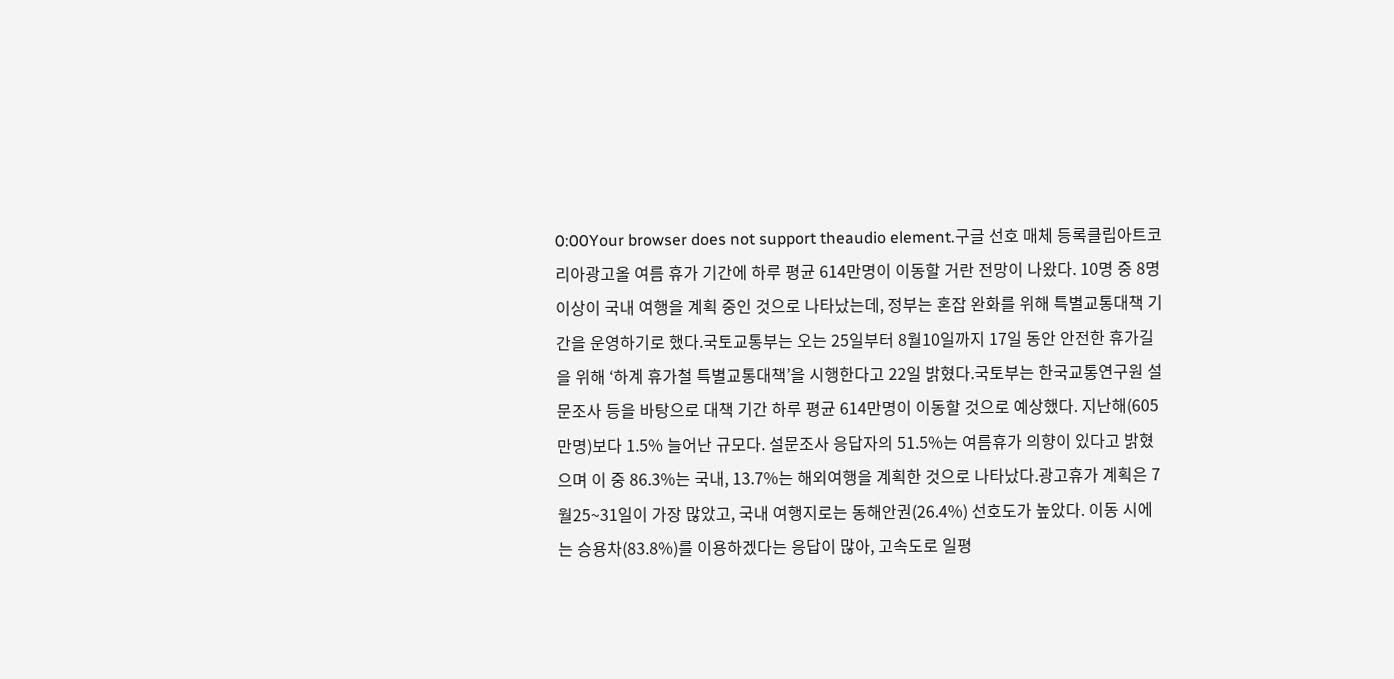0:00Your browser does not support theaudio element.구글 선호 매체 등록클립아트코리아광고올 여름 휴가 기간에 하루 평균 614만명이 이동할 거란 전망이 나왔다. 10명 중 8명 이상이 국내 여행을 계획 중인 것으로 나타났는데, 정부는 혼잡 완화를 위해 특별교통대책 기간을 운영하기로 했다.국토교통부는 오는 25일부터 8월10일까지 17일 동안 안전한 휴가길을 위해 ‘하계 휴가철 특별교통대책’을 시행한다고 22일 밝혔다.국토부는 한국교통연구원 설문조사 등을 바탕으로 대책 기간 하루 평균 614만명이 이동할 것으로 예상했다. 지난해(605만명)보다 1.5% 늘어난 규모다. 설문조사 응답자의 51.5%는 여름휴가 의향이 있다고 밝혔으며 이 중 86.3%는 국내, 13.7%는 해외여행을 계획한 것으로 나타났다.광고휴가 계획은 7월25~31일이 가장 많았고, 국내 여행지로는 동해안권(26.4%) 선호도가 높았다. 이동 시에는 승용차(83.8%)를 이용하겠다는 응답이 많아, 고속도로 일평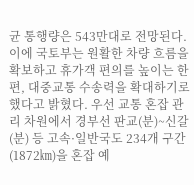균 통행량은 543만대로 전망된다.이에 국토부는 원활한 차량 흐름을 확보하고 휴가객 편의를 높이는 한편, 대중교통 수송력을 확대하기로 했다고 밝혔다. 우선 교통 혼잡 관리 차원에서 경부선 판교(분)~신갈(분) 등 고속·일반국도 234개 구간(1872㎞)을 혼잡 예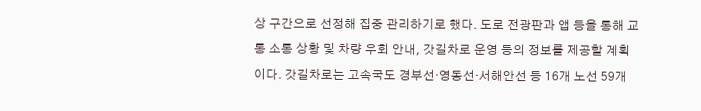상 구간으로 선정해 집중 관리하기로 했다. 도로 전광판과 앱 등을 통해 교통 소통 상황 및 차량 우회 안내, 갓길차로 운영 등의 정보를 제공할 계획이다. 갓길차로는 고속국도 경부선·영동선·서해안선 등 16개 노선 59개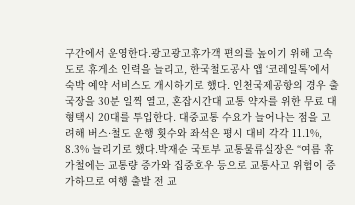구간에서 운영한다.광고광고휴가객 편의를 높이기 위해 고속도로 휴게소 인력을 늘리고, 한국철도공사 앱 ‘코레일톡’에서 숙박 예약 서비스도 개시하기로 했다. 인천국제공항의 경우 출국장을 30분 일찍 열고, 혼잡시간대 교통 약자를 위한 무료 대형택시 20대를 투입한다. 대중교통 수요가 늘어나는 점을 고려해 버스·철도 운행 횟수와 좌석은 평시 대비 각각 11.1%, 8.3% 늘리기로 했다.박재순 국토부 교통물류실장은 “여름 휴가철에는 교통량 증가와 집중호우 등으로 교통사고 위험이 증가하므로 여행 출발 전 교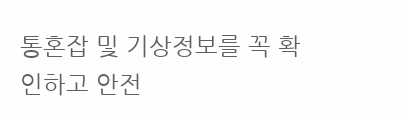통혼잡 및 기상정보를 꼭 확인하고 안전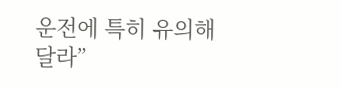운전에 특히 유의해 달라”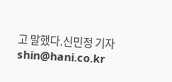고 말했다.신민정 기자 shin@hani.co.kr